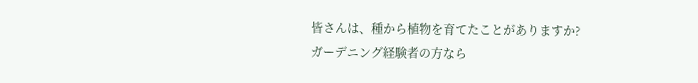皆さんは、種から植物を育てたことがありますか?
ガーデニング経験者の方なら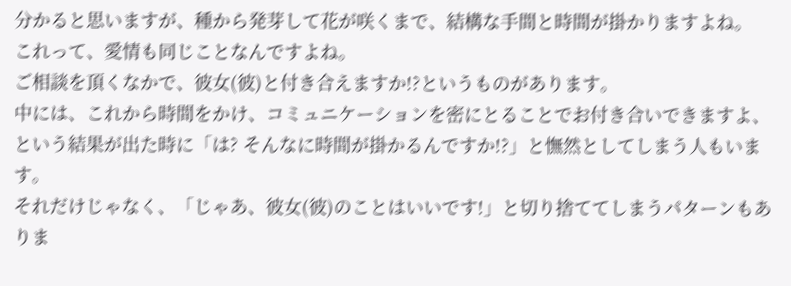分かると思いますが、種から発芽して花が咲くまで、結構な手間と時間が掛かりますよね。
これって、愛情も同じことなんですよね。
ご相談を頂くなかで、彼女(彼)と付き合えますか!?というものがあります。
中には、これから時間をかけ、コミュニケーションを密にとることでお付き合いできますよ、という結果が出た時に「は? そんなに時間が掛かるんですか!?」と憮然としてしまう人もいます。
それだけじゃなく、「じゃあ、彼女(彼)のことはいいです!」と切り捨ててしまうパターンもありま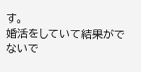す。
婚活をしていて結果がでないで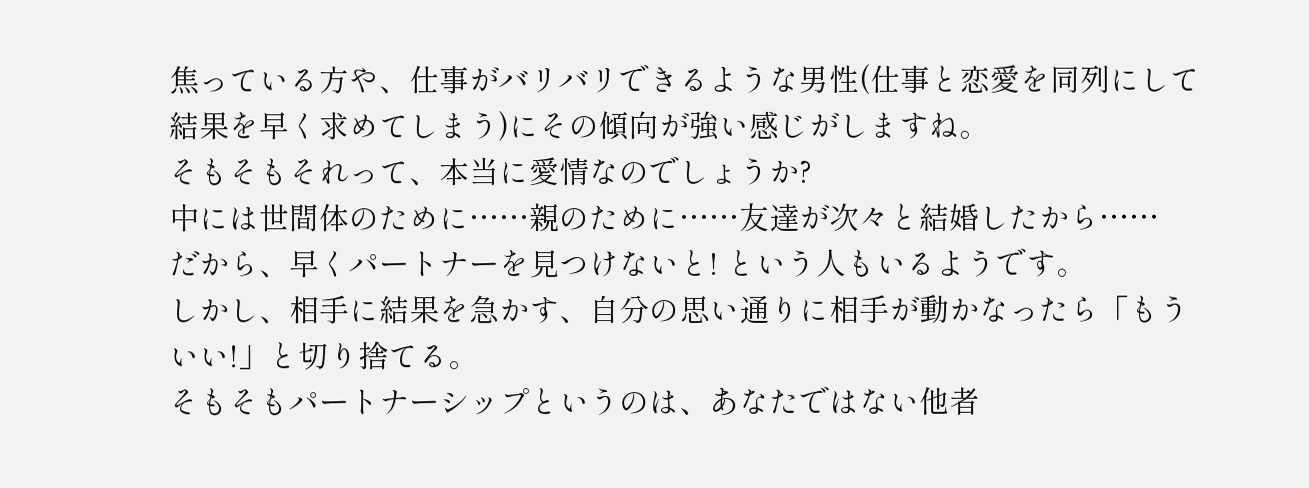焦っている方や、仕事がバリバリできるような男性(仕事と恋愛を同列にして結果を早く求めてしまう)にその傾向が強い感じがしますね。
そもそもそれって、本当に愛情なのでしょうか?
中には世間体のために……親のために……友達が次々と結婚したから……
だから、早くパートナーを見つけないと! という人もいるようです。
しかし、相手に結果を急かす、自分の思い通りに相手が動かなったら「もういい!」と切り捨てる。
そもそもパートナーシップというのは、あなたではない他者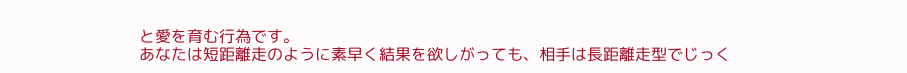と愛を育む行為です。
あなたは短距離走のように素早く結果を欲しがっても、相手は長距離走型でじっく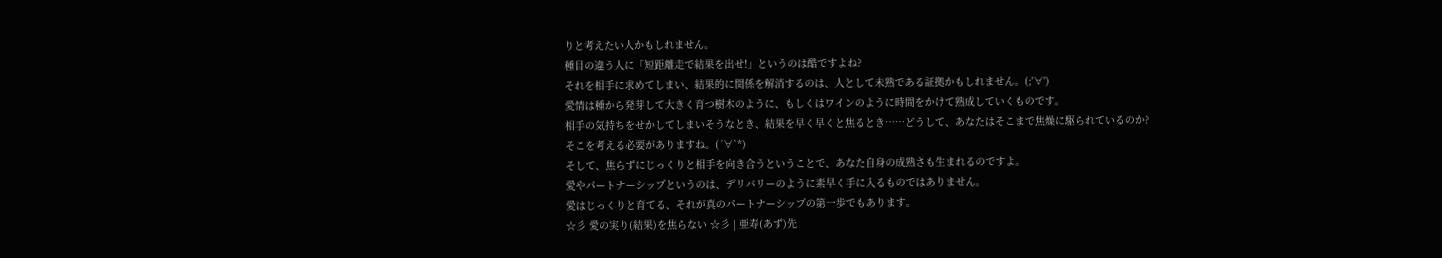りと考えたい人かもしれません。
種目の違う人に「短距離走で結果を出せ!」というのは酷ですよね?
それを相手に求めてしまい、結果的に関係を解消するのは、人として未熟である証拠かもしれません。(;'∀')
愛情は種から発芽して大きく育つ樹木のように、もしくはワインのように時間をかけて熟成していくものです。
相手の気持ちをせかしてしまいそうなとき、結果を早く早くと焦るとき……どうして、あなたはそこまで焦燥に駆られているのか?
そこを考える必要がありますね。(´∀`*)
そして、焦らずにじっくりと相手を向き合うということで、あなた自身の成熟さも生まれるのですよ。
愛やパートナーシップというのは、デリバリーのように素早く手に入るものではありません。
愛はじっくりと育てる、それが真のパートナーシップの第一歩でもあります。
☆彡 愛の実り(結果)を焦らない ☆彡 | 亜寿(あず)先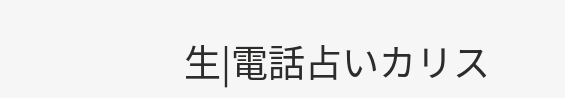生|電話占いカリス